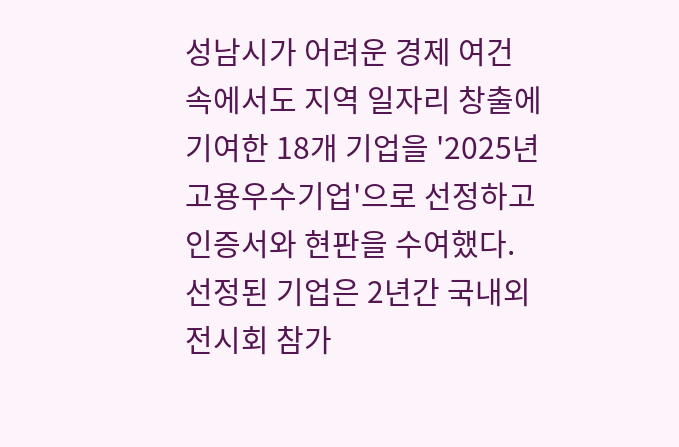성남시가 어려운 경제 여건 속에서도 지역 일자리 창출에 기여한 18개 기업을 '2025년 고용우수기업'으로 선정하고 인증서와 현판을 수여했다. 선정된 기업은 2년간 국내외 전시회 참가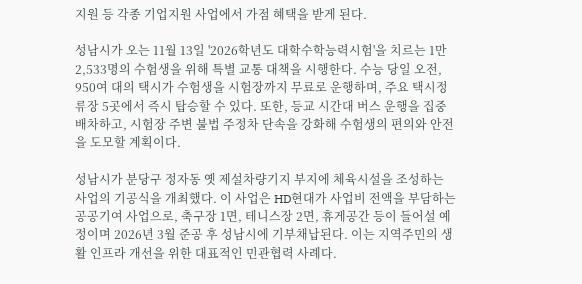지원 등 각종 기업지원 사업에서 가점 혜택을 받게 된다.

성남시가 오는 11월 13일 '2026학년도 대학수학능력시험'을 치르는 1만2,533명의 수험생을 위해 특별 교통 대책을 시행한다. 수능 당일 오전, 950여 대의 택시가 수험생을 시험장까지 무료로 운행하며, 주요 택시정류장 5곳에서 즉시 탑승할 수 있다. 또한, 등교 시간대 버스 운행을 집중 배차하고, 시험장 주변 불법 주정차 단속을 강화해 수험생의 편의와 안전을 도모할 계획이다.

성남시가 분당구 정자동 옛 제설차량기지 부지에 체육시설을 조성하는 사업의 기공식을 개최했다. 이 사업은 HD현대가 사업비 전액을 부담하는 공공기여 사업으로, 축구장 1면, 테니스장 2면, 휴게공간 등이 들어설 예정이며 2026년 3월 준공 후 성남시에 기부채납된다. 이는 지역주민의 생활 인프라 개선을 위한 대표적인 민관협력 사례다.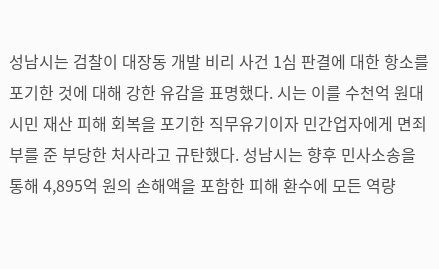성남시는 검찰이 대장동 개발 비리 사건 1심 판결에 대한 항소를 포기한 것에 대해 강한 유감을 표명했다. 시는 이를 수천억 원대 시민 재산 피해 회복을 포기한 직무유기이자 민간업자에게 면죄부를 준 부당한 처사라고 규탄했다. 성남시는 향후 민사소송을 통해 4,895억 원의 손해액을 포함한 피해 환수에 모든 역량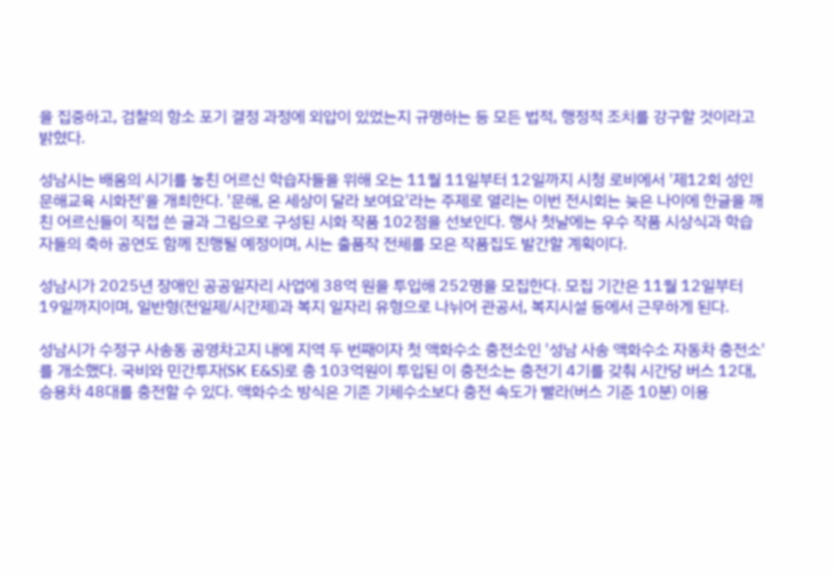을 집중하고, 검찰의 항소 포기 결정 과정에 외압이 있었는지 규명하는 등 모든 법적, 행정적 조치를 강구할 것이라고 밝혔다.

성남시는 배움의 시기를 놓친 어르신 학습자들을 위해 오는 11월 11일부터 12일까지 시청 로비에서 '제12회 성인문해교육 시화전'을 개최한다. '문해, 온 세상이 달라 보여요'라는 주제로 열리는 이번 전시회는 늦은 나이에 한글을 깨친 어르신들이 직접 쓴 글과 그림으로 구성된 시화 작품 102점을 선보인다. 행사 첫날에는 우수 작품 시상식과 학습자들의 축하 공연도 함께 진행될 예정이며, 시는 출품작 전체를 모은 작품집도 발간할 계획이다.

성남시가 2025년 장애인 공공일자리 사업에 38억 원을 투입해 252명을 모집한다. 모집 기간은 11월 12일부터 19일까지이며, 일반형(전일제/시간제)과 복지 일자리 유형으로 나뉘어 관공서, 복지시설 등에서 근무하게 된다.

성남시가 수정구 사송동 공영차고지 내에 지역 두 번째이자 첫 액화수소 충전소인 '성남 사송 액화수소 자동차 충전소'를 개소했다. 국비와 민간투자(SK E&S)로 총 103억원이 투입된 이 충전소는 충전기 4기를 갖춰 시간당 버스 12대, 승용차 48대를 충전할 수 있다. 액화수소 방식은 기존 기체수소보다 충전 속도가 빨라(버스 기준 10분) 이용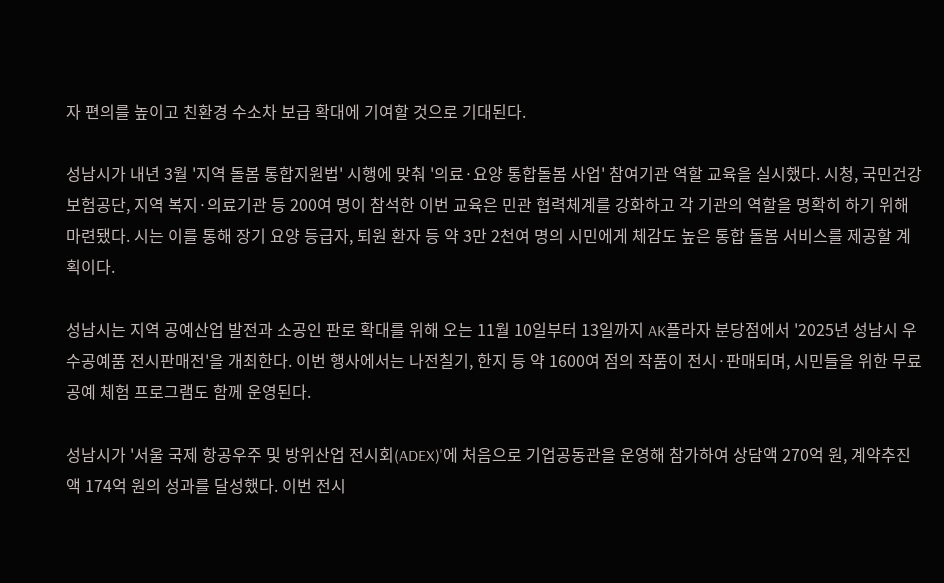자 편의를 높이고 친환경 수소차 보급 확대에 기여할 것으로 기대된다.

성남시가 내년 3월 '지역 돌봄 통합지원법' 시행에 맞춰 '의료·요양 통합돌봄 사업' 참여기관 역할 교육을 실시했다. 시청, 국민건강보험공단, 지역 복지·의료기관 등 200여 명이 참석한 이번 교육은 민관 협력체계를 강화하고 각 기관의 역할을 명확히 하기 위해 마련됐다. 시는 이를 통해 장기 요양 등급자, 퇴원 환자 등 약 3만 2천여 명의 시민에게 체감도 높은 통합 돌봄 서비스를 제공할 계획이다.

성남시는 지역 공예산업 발전과 소공인 판로 확대를 위해 오는 11월 10일부터 13일까지 AK플라자 분당점에서 '2025년 성남시 우수공예품 전시판매전'을 개최한다. 이번 행사에서는 나전칠기, 한지 등 약 1600여 점의 작품이 전시·판매되며, 시민들을 위한 무료 공예 체험 프로그램도 함께 운영된다.

성남시가 '서울 국제 항공우주 및 방위산업 전시회(ADEX)'에 처음으로 기업공동관을 운영해 참가하여 상담액 270억 원, 계약추진액 174억 원의 성과를 달성했다. 이번 전시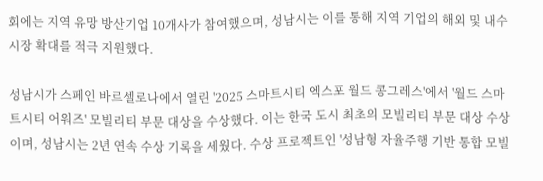회에는 지역 유망 방산기업 10개사가 참여했으며, 성남시는 이를 통해 지역 기업의 해외 및 내수시장 확대를 적극 지원했다.

성남시가 스페인 바르셀로나에서 열린 '2025 스마트시티 엑스포 월드 콩그레스'에서 '월드 스마트시티 어워즈' 모빌리티 부문 대상을 수상했다. 이는 한국 도시 최초의 모빌리티 부문 대상 수상이며, 성남시는 2년 연속 수상 기록을 세웠다. 수상 프로젝트인 '성남형 자율주행 기반 통합 모빌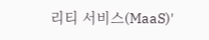리티 서비스(MaaS)'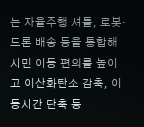는 자율주행 셔틀, 로봇·드론 배송 등을 통합해 시민 이동 편의를 높이고 이산화탄소 감축, 이동시간 단축 등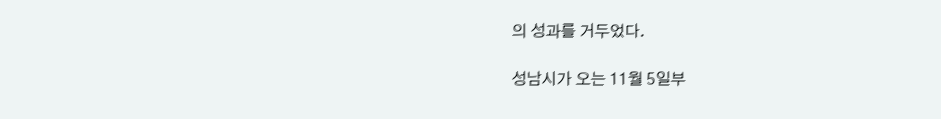의 성과를 거두었다.

성남시가 오는 11월 5일부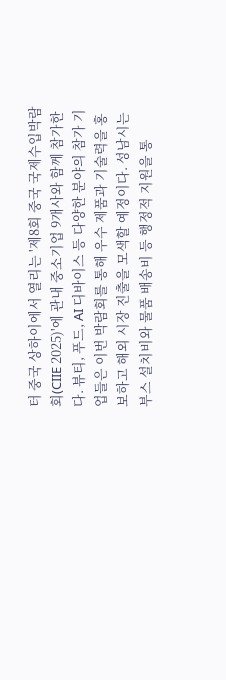터 중국 상하이에서 열리는 '제8회 중국 국제수입박람회(CIIE 2025)'에 관내 중소기업 9개사와 함께 참가한다. 뷰티, 푸드, AI 디바이스 등 다양한 분야의 참가 기업들은 이번 박람회를 통해 우수 제품과 기술력을 홍보하고 해외 시장 진출을 모색할 예정이다. 성남시는 부스 설치비와 물품 배송비 등 행정적 지원을 통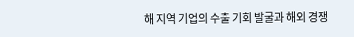해 지역 기업의 수출 기회 발굴과 해외 경쟁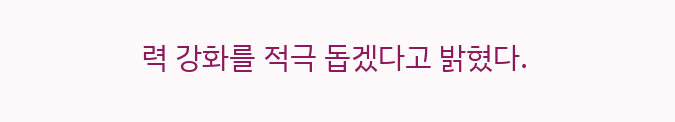력 강화를 적극 돕겠다고 밝혔다.